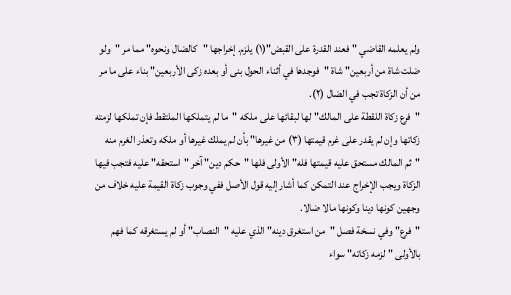ولم يعلمه القاضي "فعند القدرة على القبض"(١) يلزم. إخراجها "كالضال ونحوه" مما مر "ولو ضلت شاة من أربعين" شاة "فوجدها في أثناء الحول بنى أو بعده زكى الأربعين" بناء على ما مر من أن الزكاة تجب في الضال (٢).
"فرع زكاة اللقطة على المالك" لها لبقائها على ملكه "ما لم يتملكها الملتقط فإن تملكها لزمته زكاتها وإن لم يقدر على غرم قيمتها (٣) من غيرها" بأن لم يملك غيرها أو ملكه وتعذر الغرم منه "ثم المالك مستحق عليه قيمتها فله" الأولى فلها "حكم دين" آخر "استحقه" عليه فتجب فيها الزكاة ويجب الإخراج عند التمكن كما أشار إليه قول الأصل ففي وجوب زكاة القيمة عليه خلاف من وجهين كونها دينا وكونها مالا ضالا.
"فرع" وفي نسخة فصل "من استغرق دينه" الذي عليه "النصاب" أو لم يستغرقه كما فهم بالأولى "لزمه زكاته" سواء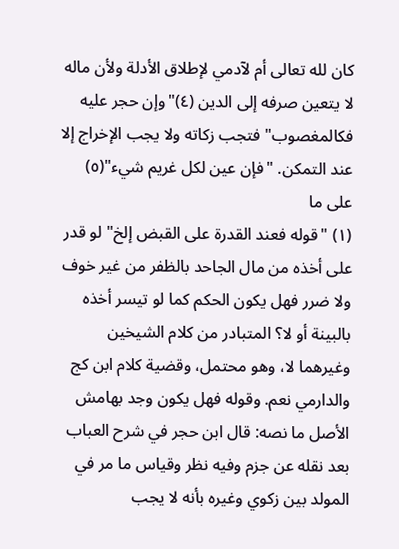كان لله تعالى أم لآدمي لإطلاق الأدلة ولأن ماله لا يتعين صرفه إلى الدين (٤)"وإن حجر عليه فكالمغصوب" فتجب زكاته ولا يجب الإخراج إلا عند التمكن. "فإن عين لكل غريم شيء"(٥) على ما
(١) "قوله فعند القدرة على القبض إلخ" لو قدر على أخذه من مال الجاحد بالظفر من غير خوف ولا ضرر فهل يكون الحكم كما لو تيسر أخذه بالبينة أو لا؟ المتبادر من كلام الشيخين وغيرهما لا، وهو محتمل، وقضية كلام ابن كج والدارمي نعم. وقوله فهل يكون وجد بهامش الأصل ما نصه: قال ابن حجر في شرح العباب بعد نقله عن جزم وفيه نظر وقياس ما مر في المولد بين زكوي وغيره بأنه لا يجب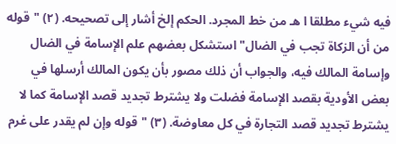فيه شيء مطلقا ا هـ من خط المجرد. الحكم إلخ أشار إلى تصحيحه. (٢) "قوله من أن الزكاة تجب في الضال" استشكل بعضهم علم الإسامة في الضال وإسامة المالك فيه، والجواب أن ذلك مصور بأن يكون المالك أرسلها في بعض الأودية بقصد الإسامة فضلت ولا يشترط تجديد قصد الإسامة كما لا يشترط تجديد قصد التجارة في كل معاوضة. (٣) "قوله وإن لم يقدر على غرم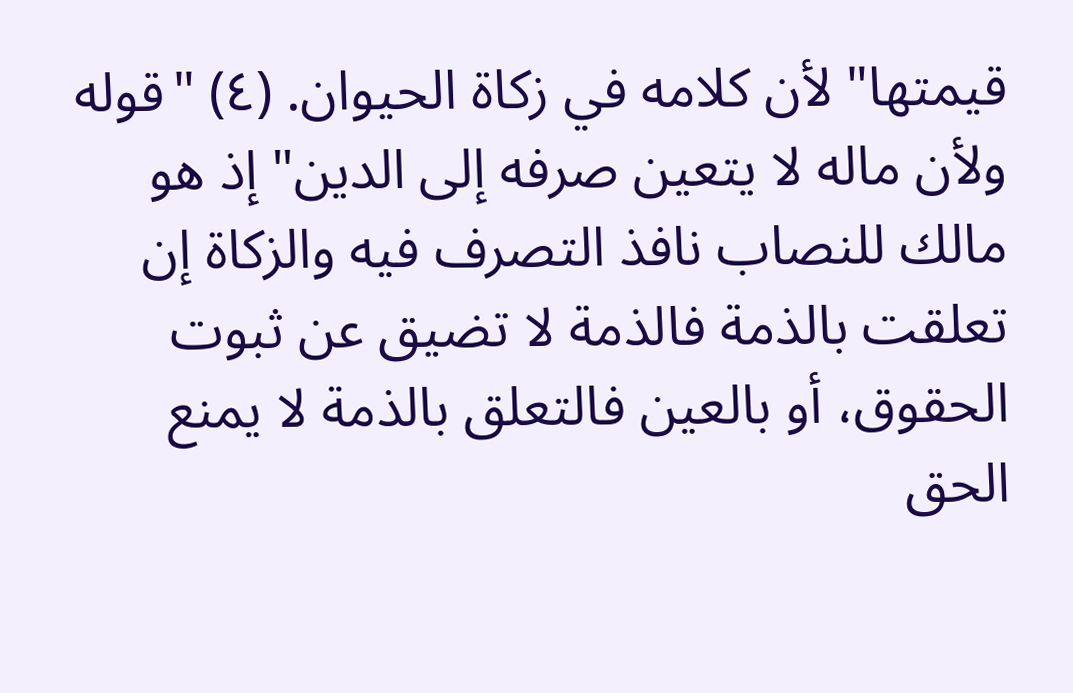قيمتها" لأن كلامه في زكاة الحيوان. (٤) "قوله ولأن ماله لا يتعين صرفه إلى الدين" إذ هو مالك للنصاب نافذ التصرف فيه والزكاة إن تعلقت بالذمة فالذمة لا تضيق عن ثبوت الحقوق، أو بالعين فالتعلق بالذمة لا يمنع الحق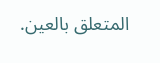المتعلق بالعين.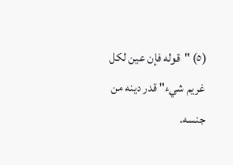(٥) "قوله فإن عين لكل غريم شيء" قدر دينه من جنسه.